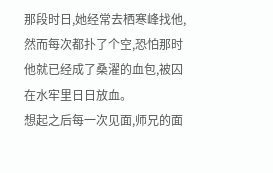那段时日,她经常去栖寒峰找他,然而每次都扑了个空,恐怕那时他就已经成了桑濯的血包,被囚在水牢里日日放血。
想起之后每一次见面,师兄的面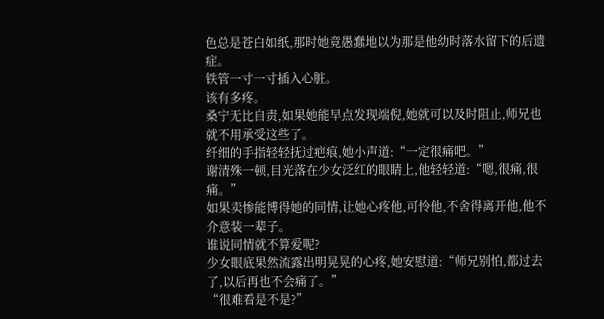色总是苍白如纸,那时她竟愚蠢地以为那是他幼时落水留下的后遗症。
铁管一寸一寸插入心脏。
该有多疼。
桑宁无比自责,如果她能早点发现端倪,她就可以及时阻止,师兄也就不用承受这些了。
纤细的手指轻轻抚过疤痕,她小声道:“一定很痛吧。”
谢清殊一顿,目光落在少女泛红的眼睛上,他轻轻道:“嗯,很痛,很痛。”
如果卖惨能博得她的同情,让她心疼他,可怜他,不舍得离开他,他不介意装一辈子。
谁说同情就不算爱呢?
少女眼底果然流露出明晃晃的心疼,她安慰道:“师兄别怕,都过去了,以后再也不会痛了。”
“很难看是不是?”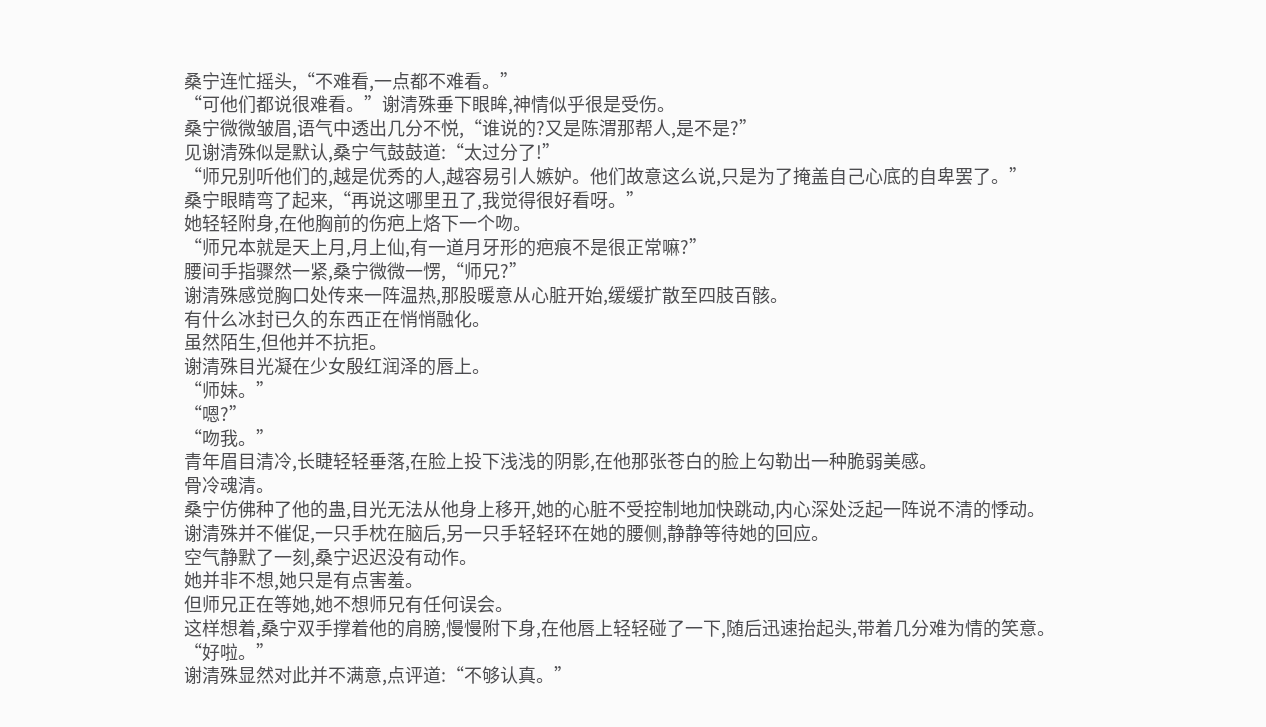桑宁连忙摇头,“不难看,一点都不难看。”
“可他们都说很难看。”谢清殊垂下眼眸,神情似乎很是受伤。
桑宁微微皱眉,语气中透出几分不悦,“谁说的?又是陈渭那帮人,是不是?”
见谢清殊似是默认,桑宁气鼓鼓道:“太过分了!”
“师兄别听他们的,越是优秀的人,越容易引人嫉妒。他们故意这么说,只是为了掩盖自己心底的自卑罢了。”
桑宁眼睛弯了起来,“再说这哪里丑了,我觉得很好看呀。”
她轻轻附身,在他胸前的伤疤上烙下一个吻。
“师兄本就是天上月,月上仙,有一道月牙形的疤痕不是很正常嘛?”
腰间手指骤然一紧,桑宁微微一愣,“师兄?”
谢清殊感觉胸口处传来一阵温热,那股暖意从心脏开始,缓缓扩散至四肢百骸。
有什么冰封已久的东西正在悄悄融化。
虽然陌生,但他并不抗拒。
谢清殊目光凝在少女殷红润泽的唇上。
“师妹。”
“嗯?”
“吻我。”
青年眉目清冷,长睫轻轻垂落,在脸上投下浅浅的阴影,在他那张苍白的脸上勾勒出一种脆弱美感。
骨冷魂清。
桑宁仿佛种了他的蛊,目光无法从他身上移开,她的心脏不受控制地加快跳动,内心深处泛起一阵说不清的悸动。
谢清殊并不催促,一只手枕在脑后,另一只手轻轻环在她的腰侧,静静等待她的回应。
空气静默了一刻,桑宁迟迟没有动作。
她并非不想,她只是有点害羞。
但师兄正在等她,她不想师兄有任何误会。
这样想着,桑宁双手撑着他的肩膀,慢慢附下身,在他唇上轻轻碰了一下,随后迅速抬起头,带着几分难为情的笑意。
“好啦。”
谢清殊显然对此并不满意,点评道:“不够认真。”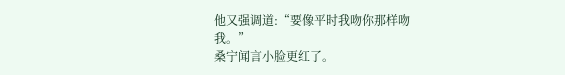他又强调道:“要像平时我吻你那样吻我。”
桑宁闻言小脸更红了。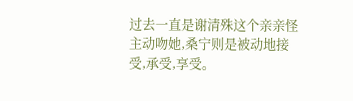过去一直是谢清殊这个亲亲怪主动吻她,桑宁则是被动地接受,承受,享受。